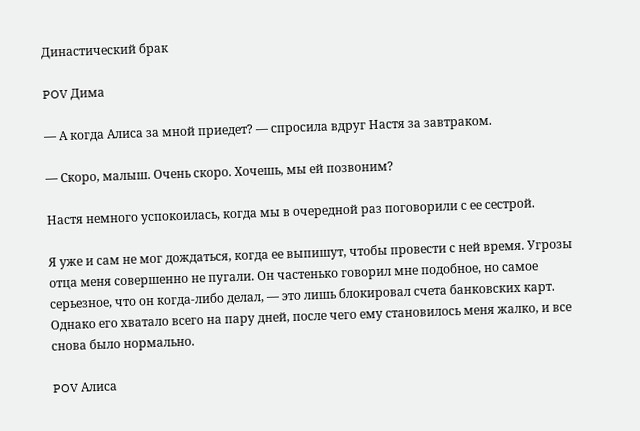Династический брак

POV Дима

— А когда Алиса за мной приедет? — спросила вдруг Настя за завтраком.

— Скоро, малыш. Очень скоро. Хочешь, мы ей позвоним?

Настя немного успокоилась, когда мы в очередной раз поговорили с ее сестрой.

Я уже и сам не мог дождаться, когда ее выпишут, чтобы провести с ней время. Угрозы отца меня совершенно не пугали. Он частенько говорил мне подобное, но самое серьезное, что он когда-либо делал, — это лишь блокировал счета банковских карт. Однако его хватало всего на пару дней, после чего ему становилось меня жалко, и все снова было нормально.

POV Алиса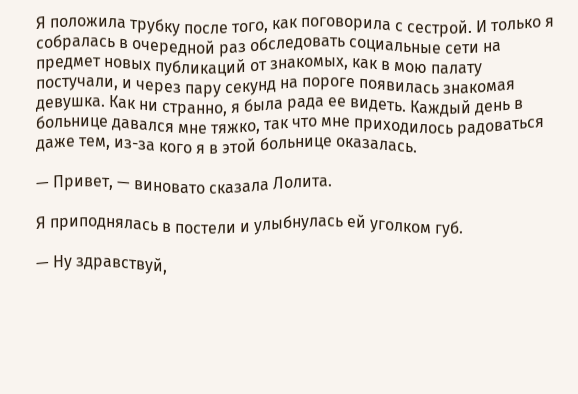Я положила трубку после того, как поговорила с сестрой. И только я собралась в очередной раз обследовать социальные сети на предмет новых публикаций от знакомых, как в мою палату постучали, и через пару секунд на пороге появилась знакомая девушка. Как ни странно, я была рада ее видеть. Каждый день в больнице давался мне тяжко, так что мне приходилось радоваться даже тем, из-за кого я в этой больнице оказалась.

— Привет, — виновато сказала Лолита.

Я приподнялась в постели и улыбнулась ей уголком губ.

— Ну здравствуй,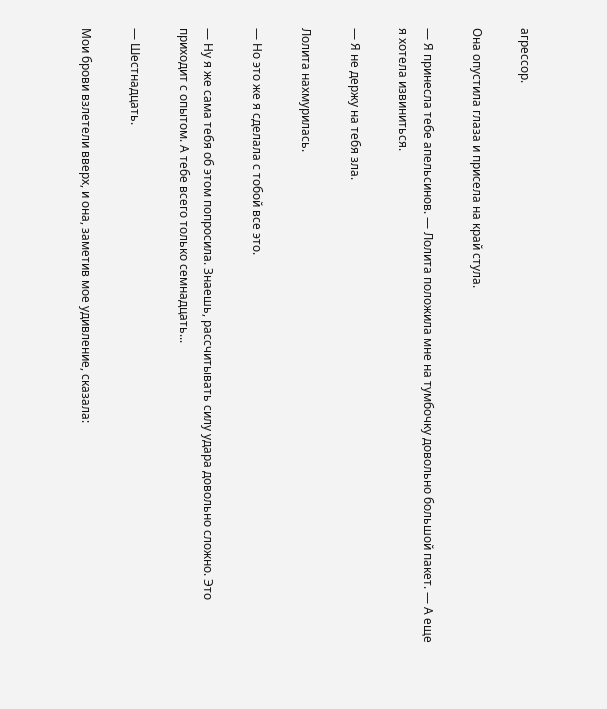агрессор.

Она опустила глаза и присела на край стула.

— Я принесла тебе апельсинов. — Лолита положила мне на тумбочку довольно большой пакет. — А еще я хотела извиниться.

— Я не держу на тебя зла.

Лолита нахмурилась.

— Но это же я сделала с тобой все это.

— Ну я же сама тебя об этом попросила. Знаешь, рассчитывать силу удара довольно сложно. Это приходит с опытом. А тебе всего только семнадцать...

— Шестнадцать.

Мои брови взлетели вверх, и она, заметив мое удивление, сказала: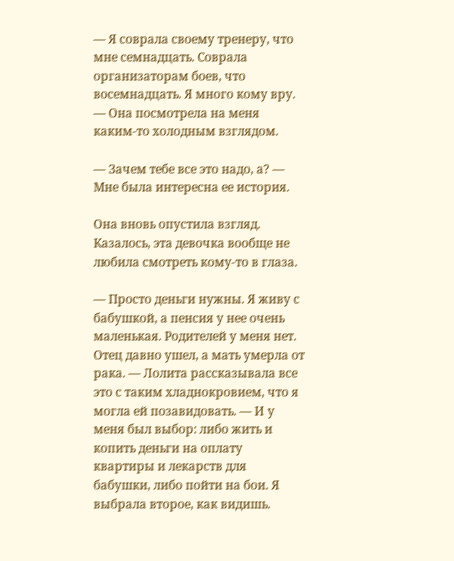— Я соврала своему тренеру, что мне семнадцать. Соврала организаторам боев, что восемнадцать. Я много кому вру. — Она посмотрела на меня каким-то холодным взглядом.

— Зачем тебе все это надо, а? — Мне была интересна ее история.

Она вновь опустила взгляд. Казалось, эта девочка вообще не любила смотреть кому-то в глаза.

— Просто деньги нужны. Я живу с бабушкой, а пенсия у нее очень маленькая. Родителей у меня нет. Отец давно ушел, а мать умерла от рака. — Лолита рассказывала все это с таким хладнокровием, что я могла ей позавидовать. — И у меня был выбор: либо жить и копить деньги на оплату квартиры и лекарств для бабушки, либо пойти на бои. Я выбрала второе, как видишь.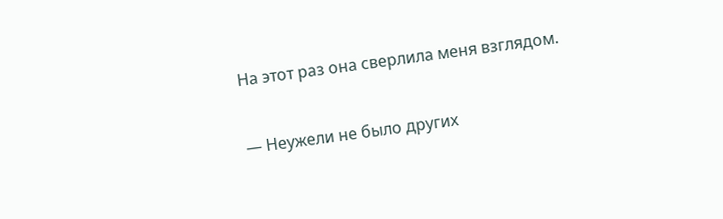На этот раз она сверлила меня взглядом.

— Неужели не было других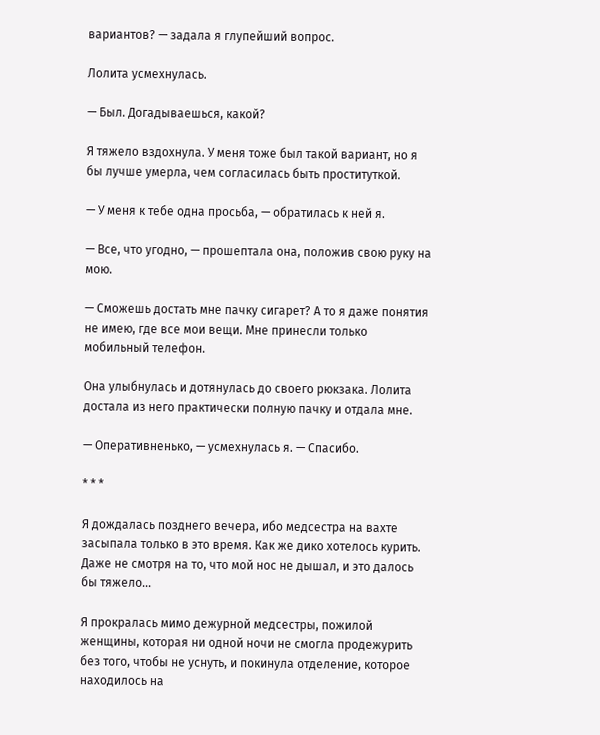вариантов? — задала я глупейший вопрос.

Лолита усмехнулась.

— Был. Догадываешься, какой?

Я тяжело вздохнула. У меня тоже был такой вариант, но я бы лучше умерла, чем согласилась быть проституткой.

— У меня к тебе одна просьба, — обратилась к ней я.

— Все, что угодно, — прошептала она, положив свою руку на мою.

— Сможешь достать мне пачку сигарет? А то я даже понятия не имею, где все мои вещи. Мне принесли только мобильный телефон.

Она улыбнулась и дотянулась до своего рюкзака. Лолита достала из него практически полную пачку и отдала мне.

— Оперативненько, — усмехнулась я. — Спасибо.

* * *

Я дождалась позднего вечера, ибо медсестра на вахте засыпала только в это время. Как же дико хотелось курить. Даже не смотря на то, что мой нос не дышал, и это далось бы тяжело...

Я прокралась мимо дежурной медсестры, пожилой женщины, которая ни одной ночи не смогла продежурить без того, чтобы не уснуть, и покинула отделение, которое находилось на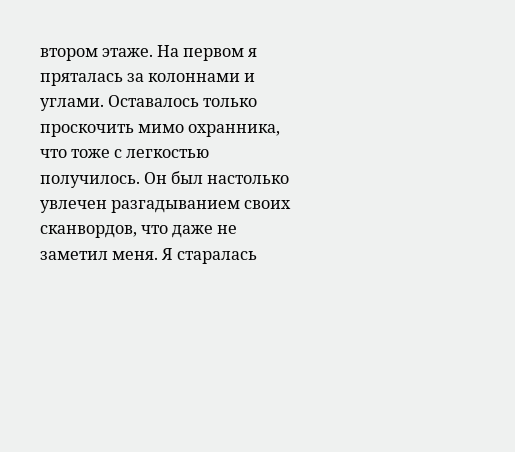втором этаже. На первом я пряталась за колоннами и углами. Оставалось только проскочить мимо охранника, что тоже с легкостью получилось. Он был настолько увлечен разгадыванием своих сканвордов, что даже не заметил меня. Я старалась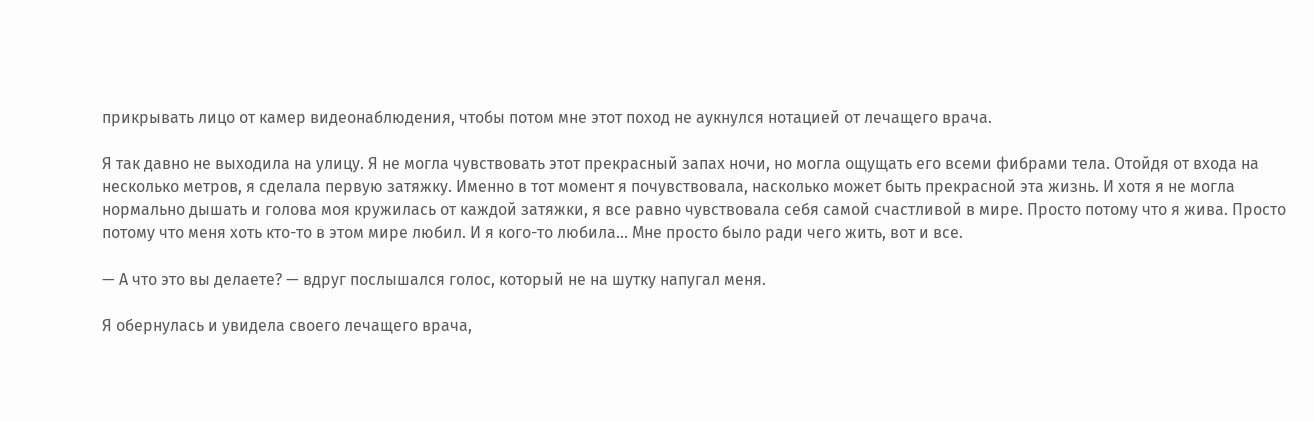прикрывать лицо от камер видеонаблюдения, чтобы потом мне этот поход не аукнулся нотацией от лечащего врача.

Я так давно не выходила на улицу. Я не могла чувствовать этот прекрасный запах ночи, но могла ощущать его всеми фибрами тела. Отойдя от входа на несколько метров, я сделала первую затяжку. Именно в тот момент я почувствовала, насколько может быть прекрасной эта жизнь. И хотя я не могла нормально дышать и голова моя кружилась от каждой затяжки, я все равно чувствовала себя самой счастливой в мире. Просто потому что я жива. Просто потому что меня хоть кто-то в этом мире любил. И я кого-то любила... Мне просто было ради чего жить, вот и все.

— А что это вы делаете? — вдруг послышался голос, который не на шутку напугал меня.

Я обернулась и увидела своего лечащего врача,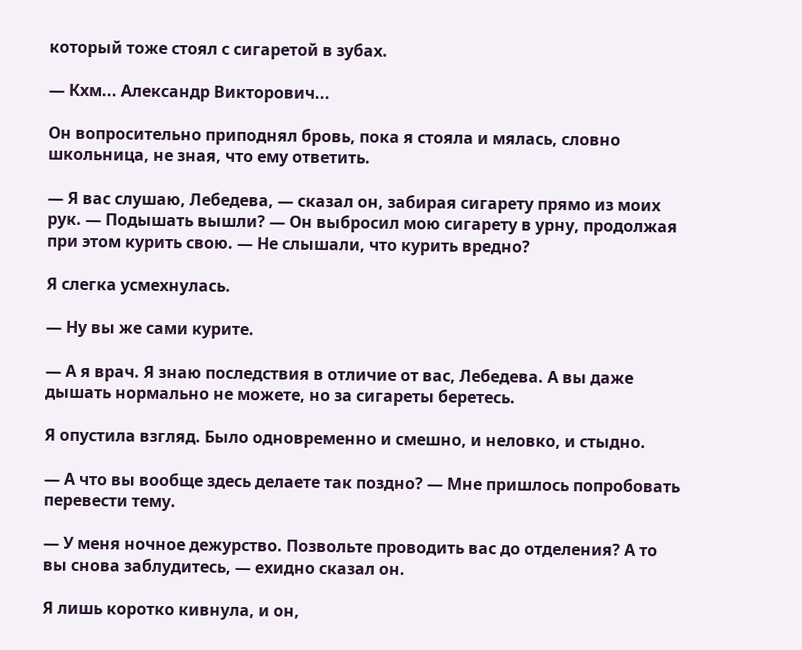который тоже стоял с сигаретой в зубах.

— Кхм... Александр Викторович...

Он вопросительно приподнял бровь, пока я стояла и мялась, словно школьница, не зная, что ему ответить.

— Я вас слушаю, Лебедева, — сказал он, забирая сигарету прямо из моих рук. — Подышать вышли? — Он выбросил мою сигарету в урну, продолжая при этом курить свою. — Не слышали, что курить вредно?

Я слегка усмехнулась.

— Ну вы же сами курите.

— А я врач. Я знаю последствия в отличие от вас, Лебедева. А вы даже дышать нормально не можете, но за сигареты беретесь.

Я опустила взгляд. Было одновременно и смешно, и неловко, и стыдно.

— А что вы вообще здесь делаете так поздно? — Мне пришлось попробовать перевести тему.

— У меня ночное дежурство. Позвольте проводить вас до отделения? А то вы снова заблудитесь, — ехидно сказал он.

Я лишь коротко кивнула, и он,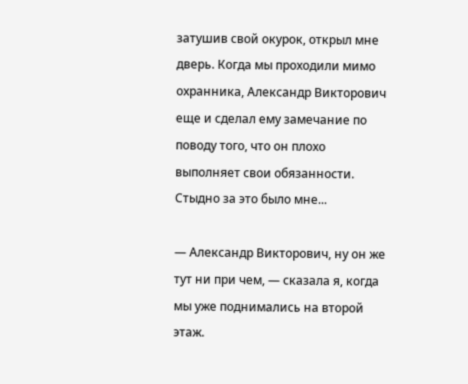затушив свой окурок, открыл мне дверь. Когда мы проходили мимо охранника, Александр Викторович еще и сделал ему замечание по поводу того, что он плохо выполняет свои обязанности. Стыдно за это было мне...

— Александр Викторович, ну он же тут ни при чем, — сказала я, когда мы уже поднимались на второй этаж.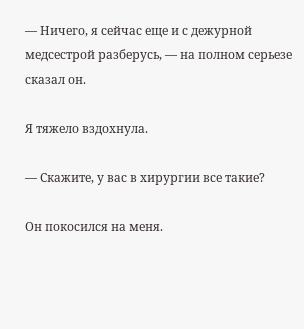— Ничего, я сейчас еще и с дежурной медсестрой разберусь, — на полном серьезе сказал он.

Я тяжело вздохнула.

— Скажите, у вас в хирургии все такие?

Он покосился на меня.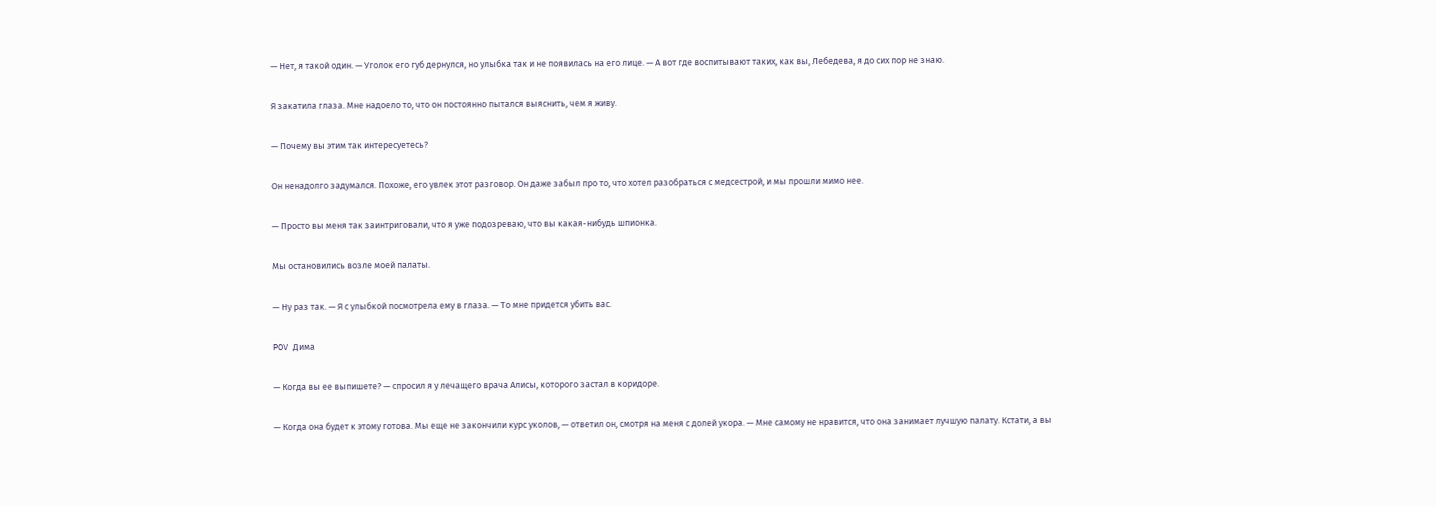— Нет, я такой один. — Уголок его губ дернулся, но улыбка так и не появилась на его лице. — А вот где воспитывают таких, как вы, Лебедева, я до сих пор не знаю.

Я закатила глаза. Мне надоело то, что он постоянно пытался выяснить, чем я живу.

— Почему вы этим так интересуетесь?

Он ненадолго задумался. Похоже, его увлек этот разговор. Он даже забыл про то, что хотел разобраться с медсестрой, и мы прошли мимо нее.

— Просто вы меня так заинтриговали, что я уже подозреваю, что вы какая-нибудь шпионка.

Мы остановились возле моей палаты.

— Ну раз так. — Я с улыбкой посмотрела ему в глаза. — То мне придется убить вас.

POV Дима

— Когда вы ее выпишете? — спросил я у лечащего врача Алисы, которого застал в коридоре.

— Когда она будет к этому готова. Мы еще не закончили курс уколов, — ответил он, смотря на меня с долей укора. — Мне самому не нравится, что она занимает лучшую палату. Кстати, а вы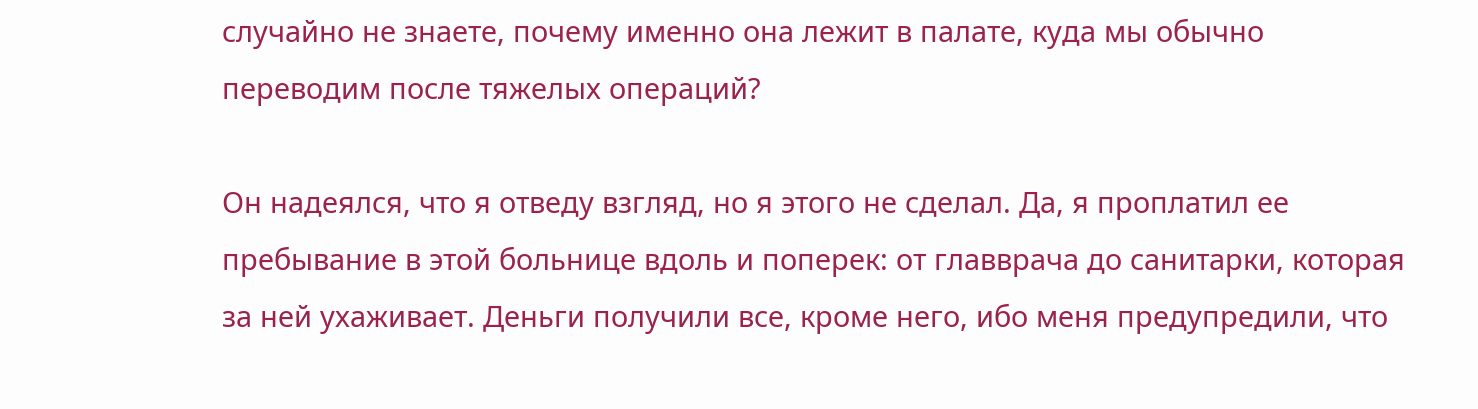случайно не знаете, почему именно она лежит в палате, куда мы обычно переводим после тяжелых операций?

Он надеялся, что я отведу взгляд, но я этого не сделал. Да, я проплатил ее пребывание в этой больнице вдоль и поперек: от главврача до санитарки, которая за ней ухаживает. Деньги получили все, кроме него, ибо меня предупредили, что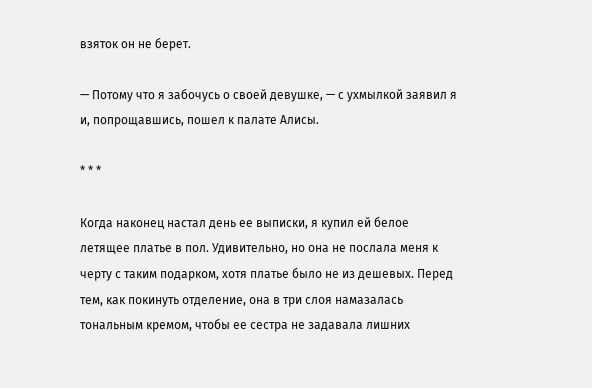взяток он не берет.

— Потому что я забочусь о своей девушке, — с ухмылкой заявил я и, попрощавшись, пошел к палате Алисы.

* * *

Когда наконец настал день ее выписки, я купил ей белое летящее платье в пол. Удивительно, но она не послала меня к черту с таким подарком, хотя платье было не из дешевых. Перед тем, как покинуть отделение, она в три слоя намазалась тональным кремом, чтобы ее сестра не задавала лишних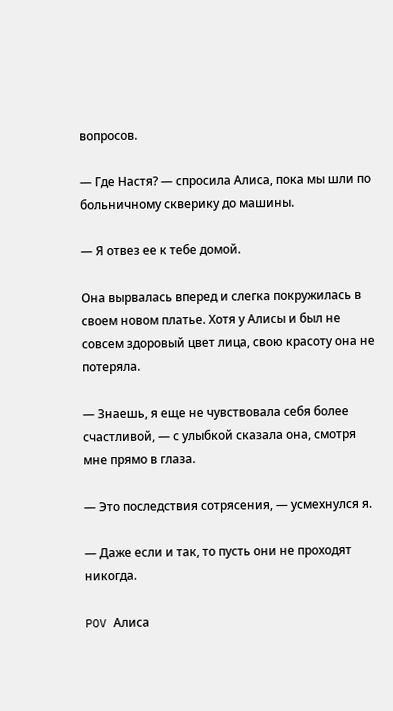вопросов.

— Где Настя? — спросила Алиса, пока мы шли по больничному скверику до машины.

— Я отвез ее к тебе домой.

Она вырвалась вперед и слегка покружилась в своем новом платье. Хотя у Алисы и был не совсем здоровый цвет лица, свою красоту она не потеряла.

— Знаешь, я еще не чувствовала себя более счастливой, — с улыбкой сказала она, смотря мне прямо в глаза.

— Это последствия сотрясения, — усмехнулся я.

— Даже если и так, то пусть они не проходят никогда.

POV Алиса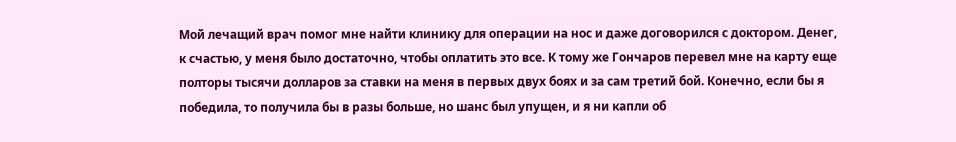Мой лечащий врач помог мне найти клинику для операции на нос и даже договорился с доктором. Денег, к счастью, у меня было достаточно, чтобы оплатить это все. К тому же Гончаров перевел мне на карту еще полторы тысячи долларов за ставки на меня в первых двух боях и за сам третий бой. Конечно, если бы я победила, то получила бы в разы больше, но шанс был упущен, и я ни капли об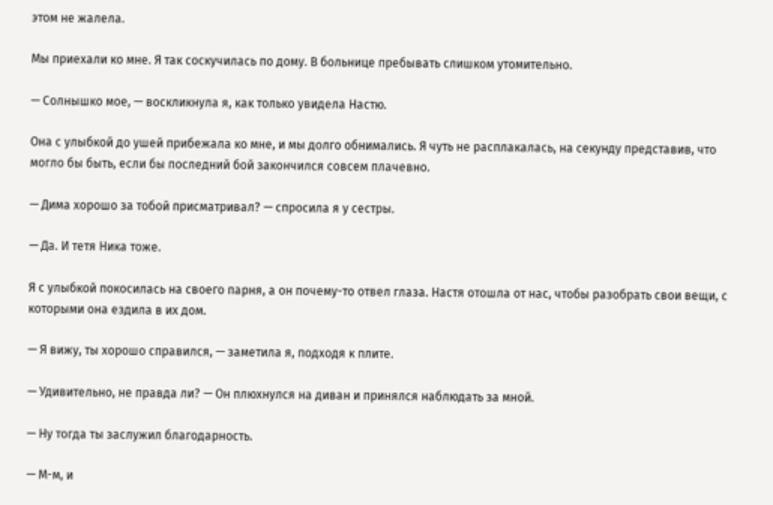этом не жалела.

Мы приехали ко мне. Я так соскучилась по дому. В больнице пребывать слишком утомительно.

— Солнышко мое, — воскликнула я, как только увидела Настю.

Она с улыбкой до ушей прибежала ко мне, и мы долго обнимались. Я чуть не расплакалась, на секунду представив, что могло бы быть, если бы последний бой закончился совсем плачевно.

— Дима хорошо за тобой присматривал? — спросила я у сестры.

— Да. И тетя Ника тоже.

Я с улыбкой покосилась на своего парня, а он почему-то отвел глаза. Настя отошла от нас, чтобы разобрать свои вещи, с которыми она ездила в их дом.

— Я вижу, ты хорошо справился, — заметила я, подходя к плите.

— Удивительно, не правда ли? — Он плюхнулся на диван и принялся наблюдать за мной.

— Ну тогда ты заслужил благодарность.

— М-м, и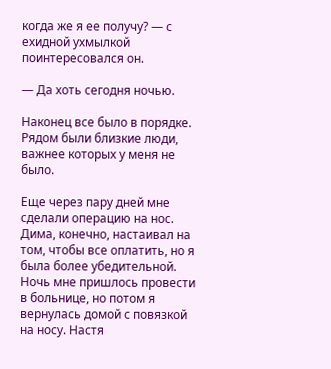когда же я ее получу? — с ехидной ухмылкой поинтересовался он.

— Да хоть сегодня ночью.

Наконец все было в порядке. Рядом были близкие люди, важнее которых у меня не было.

Еще через пару дней мне сделали операцию на нос. Дима, конечно, настаивал на том, чтобы все оплатить, но я была более убедительной. Ночь мне пришлось провести в больнице, но потом я вернулась домой с повязкой на носу. Настя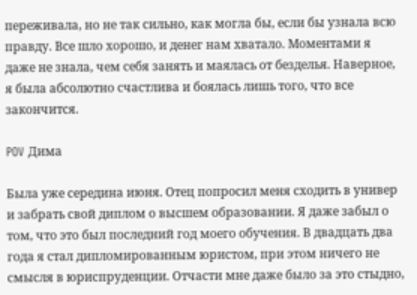переживала, но не так сильно, как могла бы, если бы узнала всю правду. Все шло хорошо, и денег нам хватало. Моментами я даже не знала, чем себя занять и маялась от безделья. Наверное, я была абсолютно счастлива и боялась лишь того, что все закончится.

POV Дима

Была уже середина июня. Отец попросил меня сходить в универ и забрать свой диплом о высшем образовании. Я даже забыл о том, что это был последний год моего обучения. В двадцать два года я стал дипломированным юристом, при этом ничего не смысля в юриспруденции. Отчасти мне даже было за это стыдно,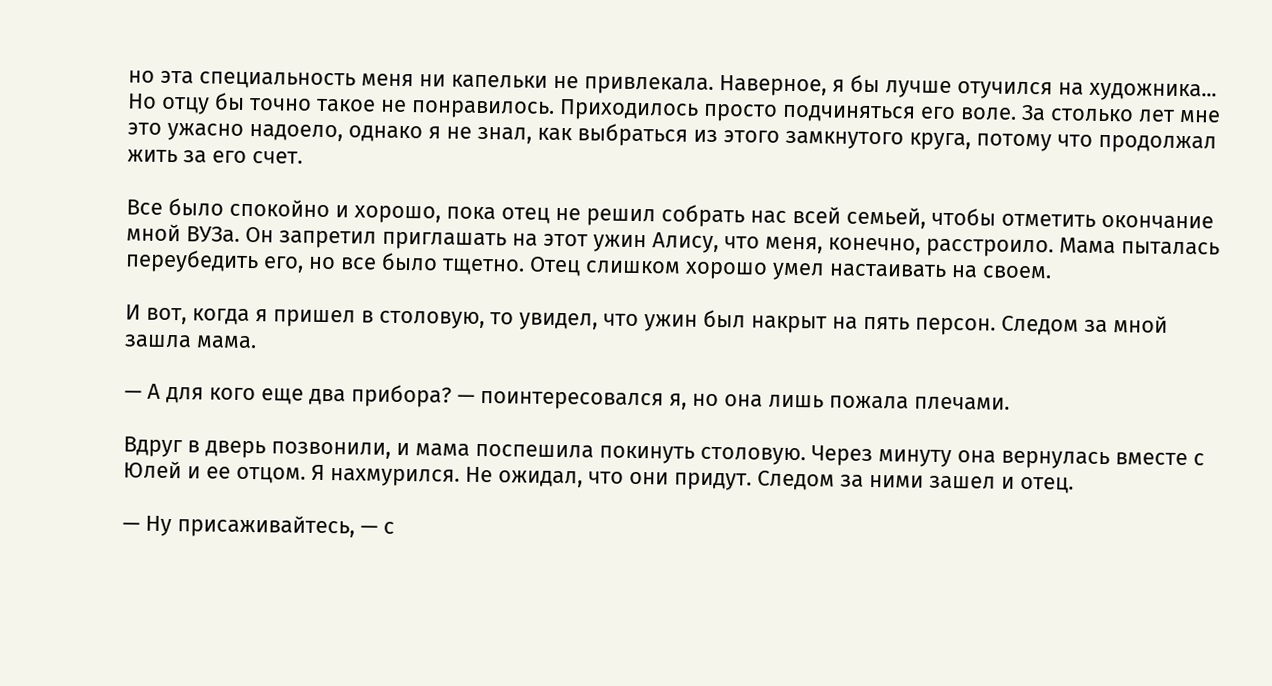но эта специальность меня ни капельки не привлекала. Наверное, я бы лучше отучился на художника... Но отцу бы точно такое не понравилось. Приходилось просто подчиняться его воле. За столько лет мне это ужасно надоело, однако я не знал, как выбраться из этого замкнутого круга, потому что продолжал жить за его счет.

Все было спокойно и хорошо, пока отец не решил собрать нас всей семьей, чтобы отметить окончание мной ВУЗа. Он запретил приглашать на этот ужин Алису, что меня, конечно, расстроило. Мама пыталась переубедить его, но все было тщетно. Отец слишком хорошо умел настаивать на своем.

И вот, когда я пришел в столовую, то увидел, что ужин был накрыт на пять персон. Следом за мной зашла мама.

— А для кого еще два прибора? — поинтересовался я, но она лишь пожала плечами.

Вдруг в дверь позвонили, и мама поспешила покинуть столовую. Через минуту она вернулась вместе с Юлей и ее отцом. Я нахмурился. Не ожидал, что они придут. Следом за ними зашел и отец.

— Ну присаживайтесь, — с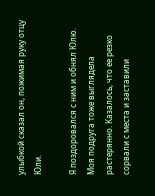улыбкой сказал он, пожимая руку отцу Юли.

Я поздоровался с ним и обнял Юлю. Моя подруга тоже выглядела растерянно. Казалось, что ее резко сорвали с места и заставили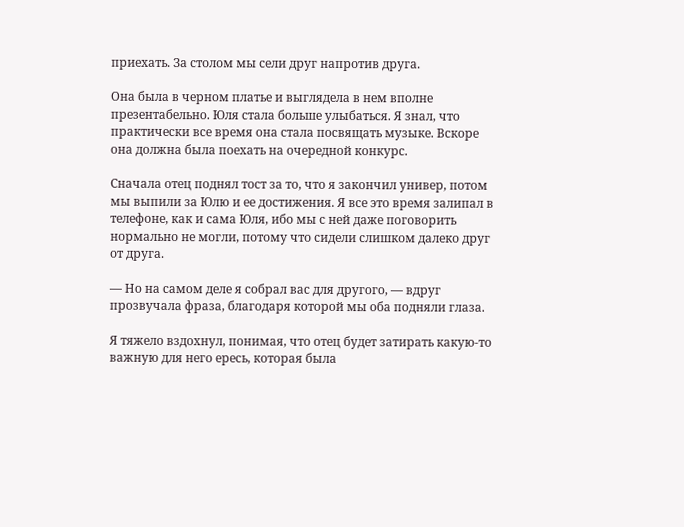приехать. За столом мы сели друг напротив друга.

Она была в черном платье и выглядела в нем вполне презентабельно. Юля стала больше улыбаться. Я знал, что практически все время она стала посвящать музыке. Вскоре она должна была поехать на очередной конкурс.

Сначала отец поднял тост за то, что я закончил универ, потом мы выпили за Юлю и ее достижения. Я все это время залипал в телефоне, как и сама Юля, ибо мы с ней даже поговорить нормально не могли, потому что сидели слишком далеко друг от друга.

— Но на самом деле я собрал вас для другого, — вдруг прозвучала фраза, благодаря которой мы оба подняли глаза.

Я тяжело вздохнул, понимая, что отец будет затирать какую-то важную для него ересь, которая была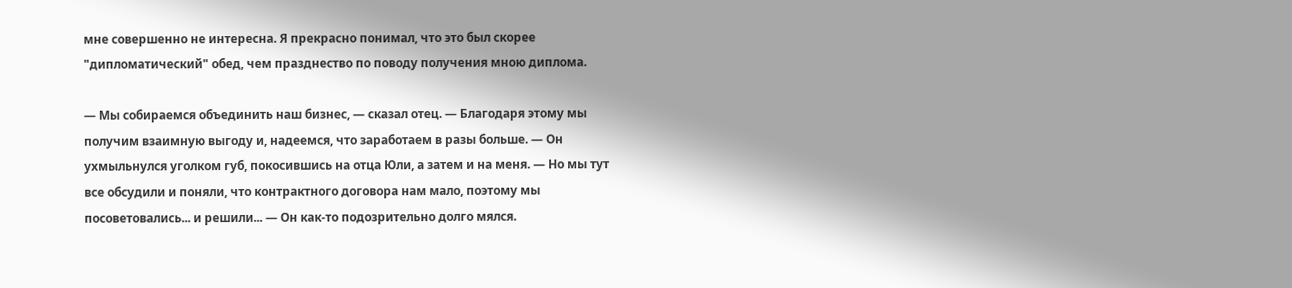мне совершенно не интересна. Я прекрасно понимал, что это был скорее "дипломатический" обед, чем празднество по поводу получения мною диплома.

— Мы собираемся объединить наш бизнес, — сказал отец. — Благодаря этому мы получим взаимную выгоду и, надеемся, что заработаем в разы больше. — Он ухмыльнулся уголком губ, покосившись на отца Юли, а затем и на меня. — Но мы тут все обсудили и поняли, что контрактного договора нам мало, поэтому мы посоветовались... и решили... — Он как-то подозрительно долго мялся.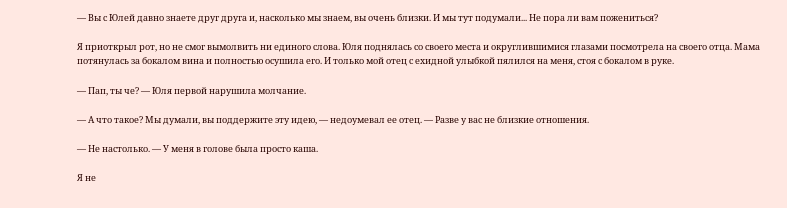— Вы с Юлей давно знаете друг друга и, насколько мы знаем, вы очень близки. И мы тут подумали... Не пора ли вам пожениться?

Я приоткрыл рот, но не смог вымолвить ни единого слова. Юля поднялась со своего места и округлившимися глазами посмотрела на своего отца. Мама потянулась за бокалом вина и полностью осушила его. И только мой отец с ехидной улыбкой пялился на меня, стоя с бокалом в руке.

— Пап, ты че? — Юля первой нарушила молчание.

— А что такое? Мы думали, вы поддержите эту идею, — недоумевал ее отец. — Разве у вас не близкие отношения.

— Не настолько. — У меня в голове была просто каша.

Я не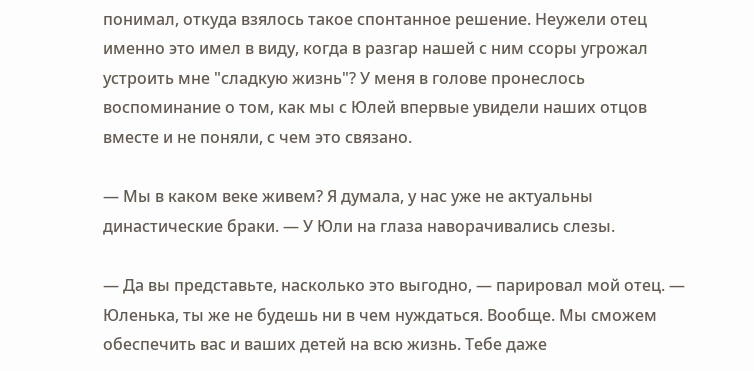понимал, откуда взялось такое спонтанное решение. Неужели отец именно это имел в виду, когда в разгар нашей с ним ссоры угрожал устроить мне "сладкую жизнь"? У меня в голове пронеслось воспоминание о том, как мы с Юлей впервые увидели наших отцов вместе и не поняли, с чем это связано.

— Мы в каком веке живем? Я думала, у нас уже не актуальны династические браки. — У Юли на глаза наворачивались слезы.

— Да вы представьте, насколько это выгодно, — парировал мой отец. — Юленька, ты же не будешь ни в чем нуждаться. Вообще. Мы сможем обеспечить вас и ваших детей на всю жизнь. Тебе даже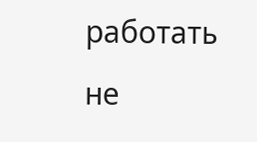работать не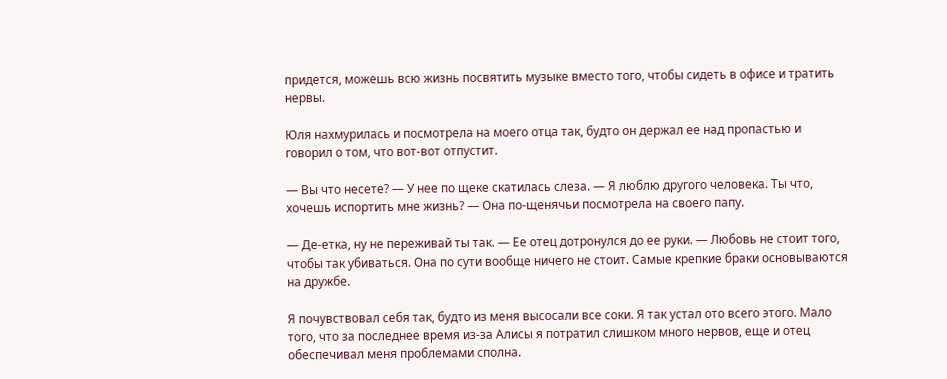придется, можешь всю жизнь посвятить музыке вместо того, чтобы сидеть в офисе и тратить нервы.

Юля нахмурилась и посмотрела на моего отца так, будто он держал ее над пропастью и говорил о том, что вот-вот отпустит.

— Вы что несете? — У нее по щеке скатилась слеза. — Я люблю другого человека. Ты что, хочешь испортить мне жизнь? — Она по-щенячьи посмотрела на своего папу.

— Де-етка, ну не переживай ты так. — Ее отец дотронулся до ее руки. — Любовь не стоит того, чтобы так убиваться. Она по сути вообще ничего не стоит. Самые крепкие браки основываются на дружбе.

Я почувствовал себя так, будто из меня высосали все соки. Я так устал ото всего этого. Мало того, что за последнее время из-за Алисы я потратил слишком много нервов, еще и отец обеспечивал меня проблемами сполна.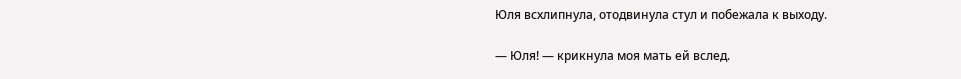Юля всхлипнула, отодвинула стул и побежала к выходу.

— Юля! — крикнула моя мать ей вслед.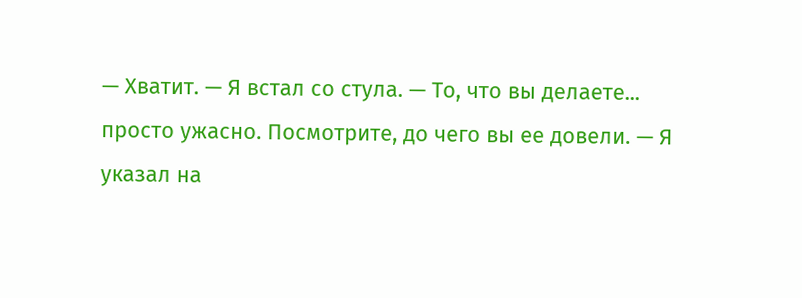— Хватит. — Я встал со стула. — То, что вы делаете... просто ужасно. Посмотрите, до чего вы ее довели. — Я указал на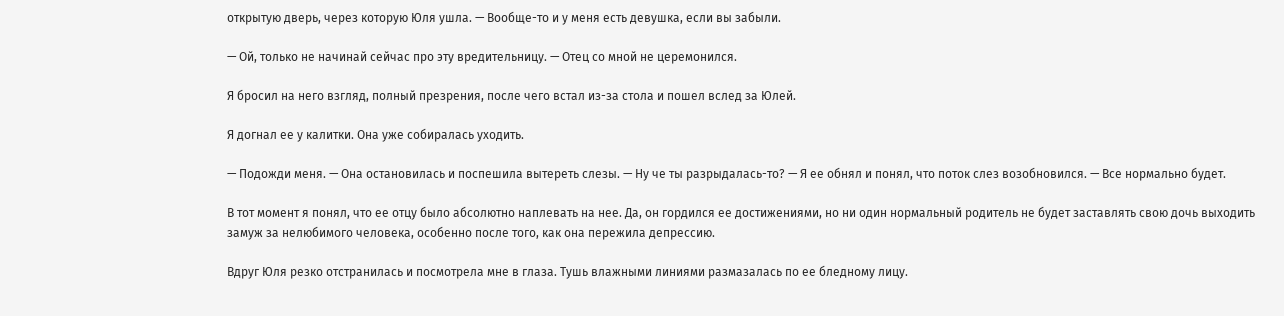открытую дверь, через которую Юля ушла. — Вообще-то и у меня есть девушка, если вы забыли.

— Ой, только не начинай сейчас про эту вредительницу. — Отец со мной не церемонился.

Я бросил на него взгляд, полный презрения, после чего встал из-за стола и пошел вслед за Юлей.

Я догнал ее у калитки. Она уже собиралась уходить.

— Подожди меня. — Она остановилась и поспешила вытереть слезы. — Ну че ты разрыдалась-то? — Я ее обнял и понял, что поток слез возобновился. — Все нормально будет.

В тот момент я понял, что ее отцу было абсолютно наплевать на нее. Да, он гордился ее достижениями, но ни один нормальный родитель не будет заставлять свою дочь выходить замуж за нелюбимого человека, особенно после того, как она пережила депрессию.

Вдруг Юля резко отстранилась и посмотрела мне в глаза. Тушь влажными линиями размазалась по ее бледному лицу.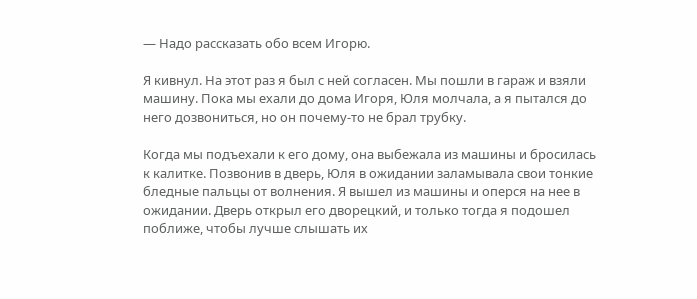— Надо рассказать обо всем Игорю.

Я кивнул. На этот раз я был с ней согласен. Мы пошли в гараж и взяли машину. Пока мы ехали до дома Игоря, Юля молчала, а я пытался до него дозвониться, но он почему-то не брал трубку.

Когда мы подъехали к его дому, она выбежала из машины и бросилась к калитке. Позвонив в дверь, Юля в ожидании заламывала свои тонкие бледные пальцы от волнения. Я вышел из машины и оперся на нее в ожидании. Дверь открыл его дворецкий, и только тогда я подошел поближе, чтобы лучше слышать их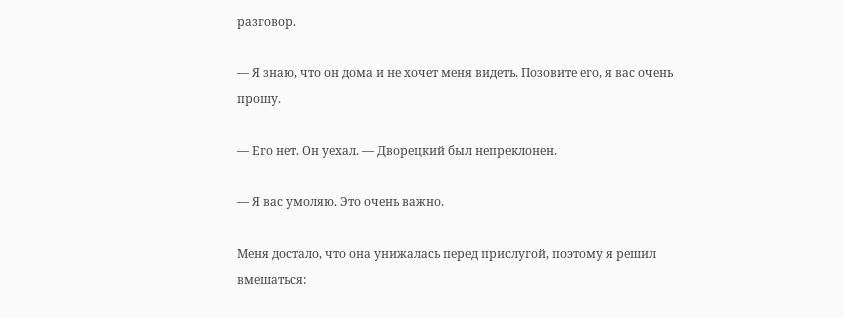разговор.

— Я знаю, что он дома и не хочет меня видеть. Позовите его, я вас очень прошу.

— Его нет. Он уехал. — Дворецкий был непреклонен.

— Я вас умоляю. Это очень важно.

Меня достало, что она унижалась перед прислугой, поэтому я решил вмешаться: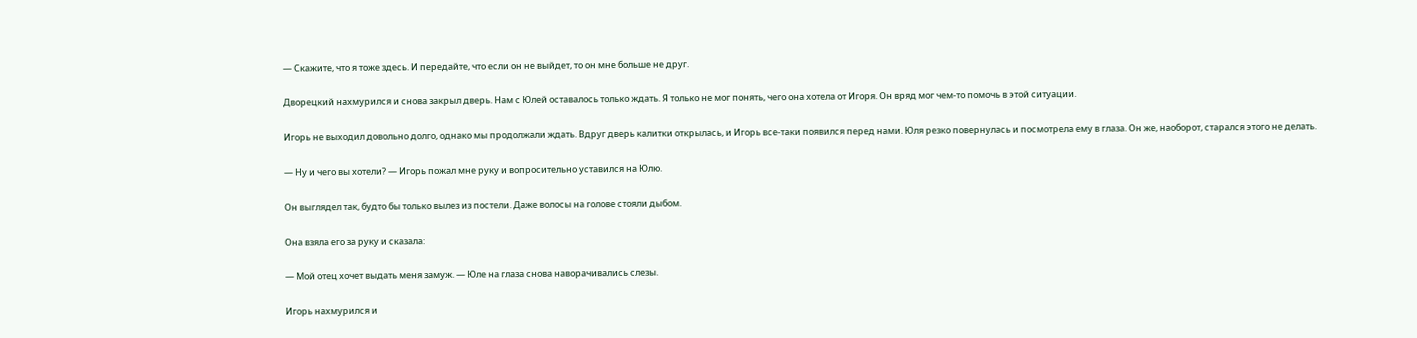— Скажите, что я тоже здесь. И передайте, что если он не выйдет, то он мне больше не друг.

Дворецкий нахмурился и снова закрыл дверь. Нам с Юлей оставалось только ждать. Я только не мог понять, чего она хотела от Игоря. Он вряд мог чем-то помочь в этой ситуации.

Игорь не выходил довольно долго, однако мы продолжали ждать. Вдруг дверь калитки открылась, и Игорь все-таки появился перед нами. Юля резко повернулась и посмотрела ему в глаза. Он же, наоборот, старался этого не делать.

— Ну и чего вы хотели? — Игорь пожал мне руку и вопросительно уставился на Юлю.

Он выглядел так, будто бы только вылез из постели. Даже волосы на голове стояли дыбом.

Она взяла его за руку и сказала:

— Мой отец хочет выдать меня замуж. — Юле на глаза снова наворачивались слезы.

Игорь нахмурился и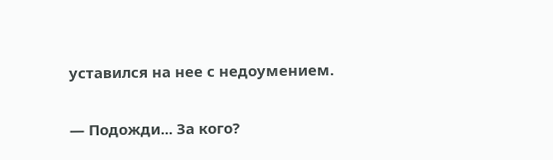уставился на нее с недоумением.

— Подожди... За кого?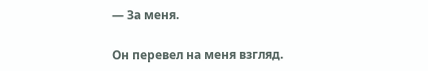— За меня.

Он перевел на меня взгляд.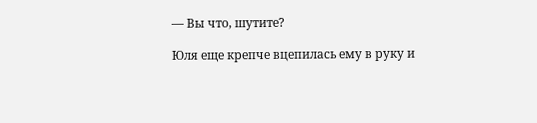— Вы что, шутите?

Юля еще крепче вцепилась ему в руку и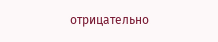отрицательно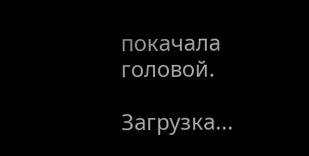покачала головой.

Загрузка...